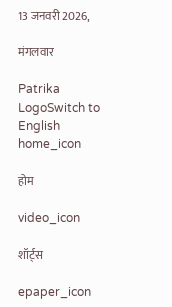13 जनवरी 2026,

मंगलवार

Patrika LogoSwitch to English
home_icon

होम

video_icon

शॉर्ट्स

epaper_icon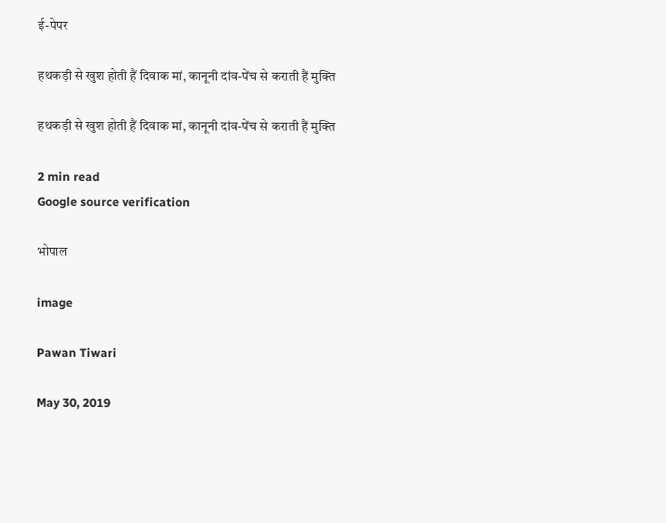ई-पेपर

हथकड़ी से खुश होती हैं दिवाक मां, कानूनी दांव-पेंच से कराती हैं मुक्ति

हथकड़ी से खुश होती हैं दिवाक मां, कानूनी दांव-पेंच से कराती हैं मुक्ति

2 min read
Google source verification

भोपाल

image

Pawan Tiwari

May 30, 2019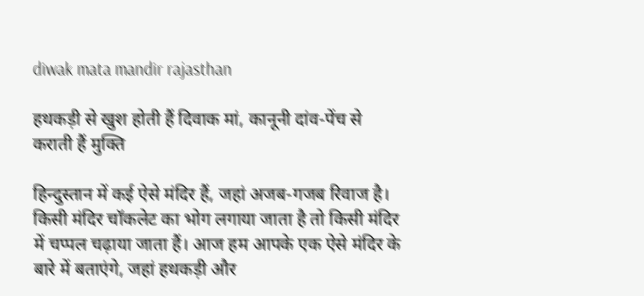diwak mata mandir rajasthan

हथकड़ी से खुश होती हैं दिवाक मां, कानूनी दांव-पेंच से कराती हैं मुक्ति

हिन्दुस्तान में कई ऐसे मंदिर हैं, जहां अजब-गजब रिवाज है। किसी मंदिर चॉकलेट का भोग लगाया जाता है तो किसी मंदिर में चप्पल चढ़ाया जाता हैं। आज हम आपके एक ऐसे मंदिर के बारे में बताएंगे, जहां हथकड़ी और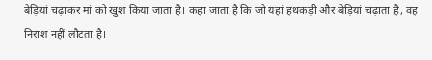बेड़ियां चढ़ाकर मां को खुश किया जाता है। कहा जाता है कि जो यहां हथकड़ी और बेड़ियां चढ़ाता है, वह निराश नहीं लौटता है।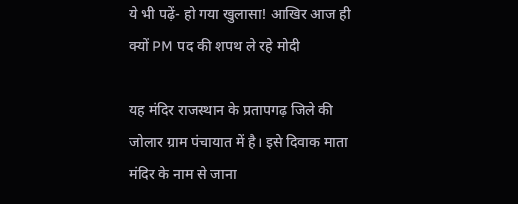ये भी पढ़ें- हो गया खुलासा! आखिर आज ही क्यों PM पद की शपथ ले रहे मोदी

यह मंदिर राजस्थान के प्रतापगढ़ जिले की जोलार ग्राम पंचायात में है। इसे दिवाक माता मंदिर के नाम से जाना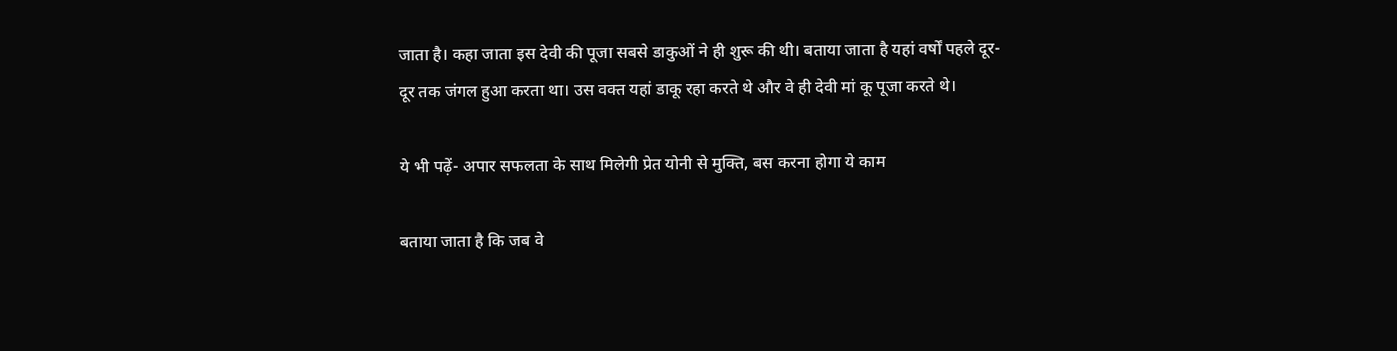जाता है। कहा जाता इस देवी की पूजा सबसे डाकुओं ने ही शुरू की थी। बताया जाता है यहां वर्षों पहले दूर-दूर तक जंगल हुआ करता था। उस वक्त यहां डाकू रहा करते थे और वे ही देवी मां कू पूजा करते थे।

ये भी पढ़ें- अपार सफलता के साथ मिलेगी प्रेत योनी से मुक्ति, बस करना होगा ये काम

बताया जाता है कि जब वे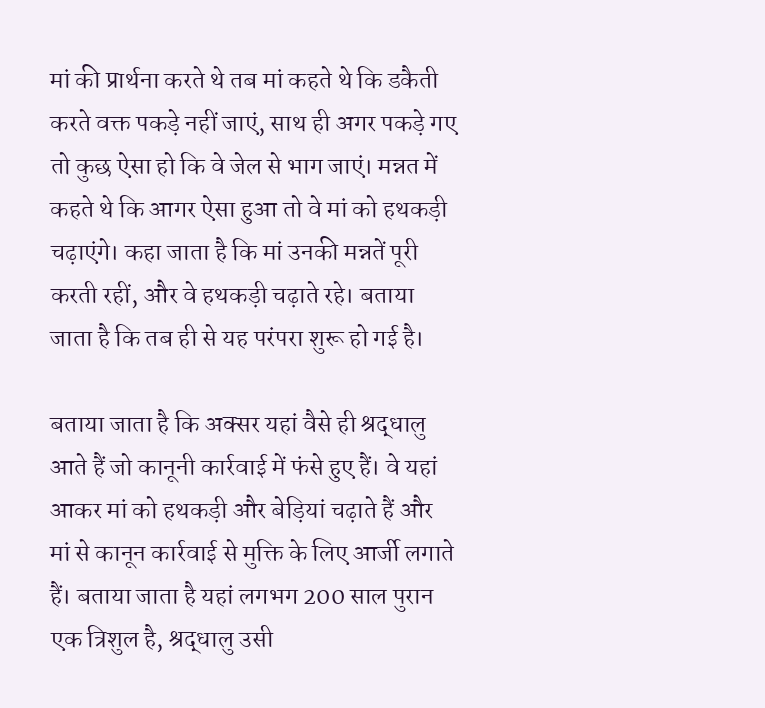मां की प्रार्थना करते थे तब मां कहते थे कि डकैती करते वक्त पकड़े नहीं जाएं, साथ ही अगर पकड़े गए तो कुछ ऐसा हो कि वे जेल से भाग जाएं। मन्नत में कहते थे कि आगर ऐसा हुआ तो वे मां को हथकड़ी चढ़ाएंगे। कहा जाता है कि मां उनकी मन्नतें पूरी करती रहीं, और वे हथकड़ी चढ़ाते रहे। बताया जाता है कि तब ही से यह परंपरा शुरू हो गई है।

बताया जाता है कि अक्सर यहां वैसे ही श्रद्धालु आते हैं जो कानूनी कार्रवाई में फंसे हुए हैं। वे यहां आकर मां को हथकड़ी और बेड़ियां चढ़ाते हैं और मां से कानून कार्रवाई से मुक्ति के लिए आर्जी लगाते हैं। बताया जाता है यहां लगभग 200 साल पुरान एक त्रिशुल है, श्रद्धालु उसी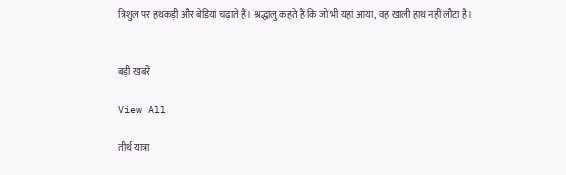त्रिशुल पर हथकड़ी और बेडियां चढ़ाते हैं। श्रद्धालु कहते हैं कि जो भी यहां आया, वह खाली हाथ नहीं लौटा है।


बड़ी खबरें

View All

तीर्थ यात्रा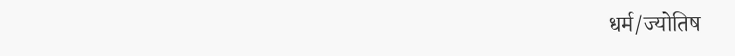धर्म/ज्योतिष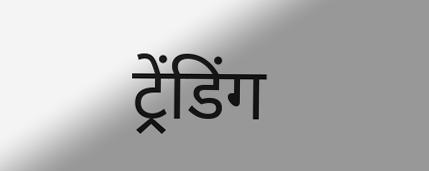ट्रेंडिंग